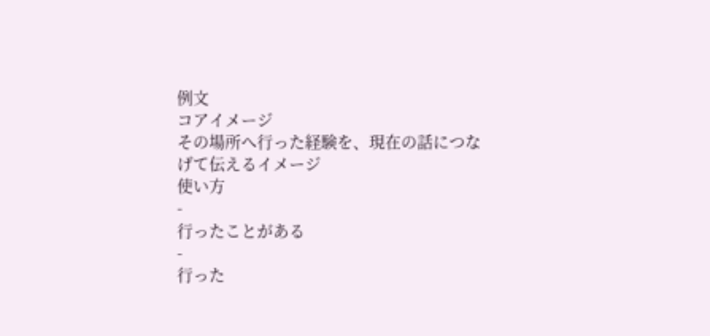例文
コアイメージ
その場所へ行った経験を、現在の話につなげて伝えるイメージ
使い方
-
行ったことがある
-
行った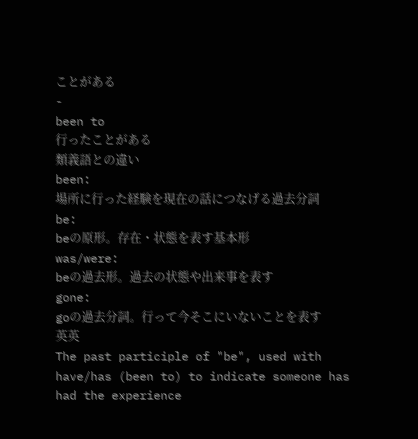ことがある
-
been to
行ったことがある
類義語との違い
been:
場所に行った経験を現在の話につなげる過去分詞
be:
beの原形。存在・状態を表す基本形
was/were:
beの過去形。過去の状態や出来事を表す
gone:
goの過去分詞。行って今そこにいないことを表す
英英
The past participle of "be", used with have/has (been to) to indicate someone has had the experience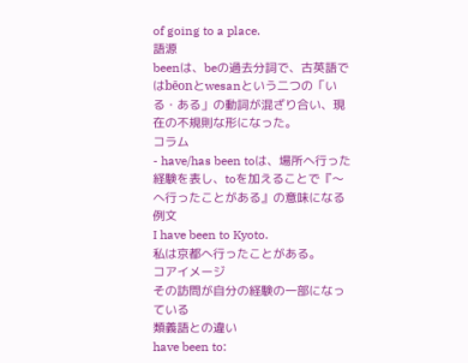of going to a place.
語源
beenは、beの過去分詞で、古英語ではbēonとwesanという二つの「いる・ある」の動詞が混ざり合い、現在の不規則な形になった。
コラム
- have/has been toは、場所へ行った経験を表し、toを加えることで『〜へ行ったことがある』の意味になる
例文
I have been to Kyoto.
私は京都へ行ったことがある。
コアイメージ
その訪問が自分の経験の一部になっている
類義語との違い
have been to: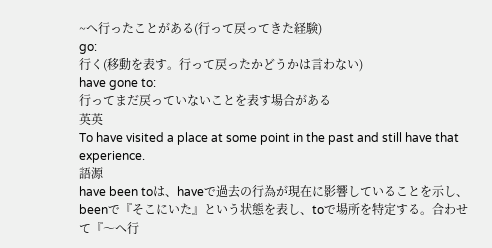~へ行ったことがある(行って戻ってきた経験)
go:
行く(移動を表す。行って戻ったかどうかは言わない)
have gone to:
行ってまだ戻っていないことを表す場合がある
英英
To have visited a place at some point in the past and still have that experience.
語源
have been toは、haveで過去の行為が現在に影響していることを示し、beenで『そこにいた』という状態を表し、toで場所を特定する。合わせて『〜へ行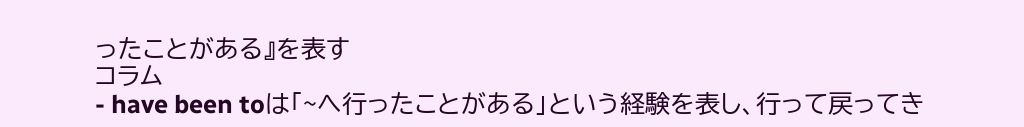ったことがある』を表す
コラム
- have been toは「~へ行ったことがある」という経験を表し、行って戻ってき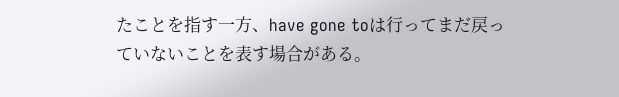たことを指す一方、have gone toは行ってまだ戻っていないことを表す場合がある。